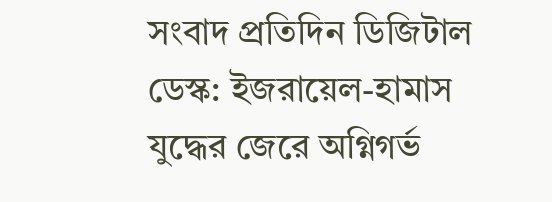সংবাদ প্রতিদিন ডিজিটাল ডেস্ক: ইজরায়েল-হামাস যুদ্ধের জেরে অগ্নিগর্ভ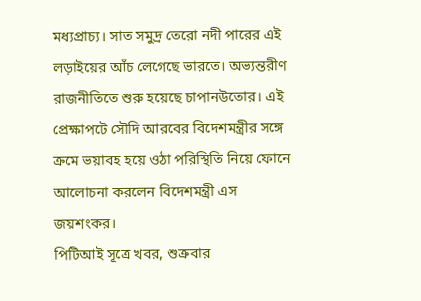মধ্যপ্রাচ্য। সাত সমুদ্র তেরো নদী পারের এই লড়াইয়ের আঁচ লেগেছে ভারতে। অভ্যন্তরীণ রাজনীতিতে শুরু হয়েছে চাপানউতোর। এই প্রেক্ষাপটে সৌদি আরবের বিদেশমন্ত্রীর সঙ্গে ক্রমে ভয়াবহ হয়ে ওঠা পরিস্থিতি নিয়ে ফোনে আলোচনা করলেন বিদেশমন্ত্রী এস জয়শংকর।
পিটিআই সূত্রে খবর, শুক্রবার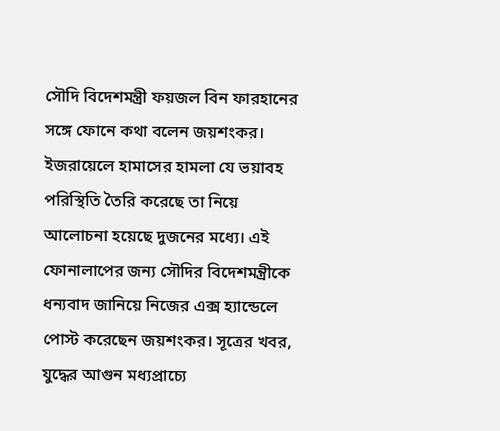সৌদি বিদেশমন্ত্রী ফয়জল বিন ফারহানের সঙ্গে ফোনে কথা বলেন জয়শংকর। ইজরায়েলে হামাসের হামলা যে ভয়াবহ পরিস্থিতি তৈরি করেছে তা নিয়ে আলোচনা হয়েছে দুজনের মধ্যে। এই ফোনালাপের জন্য সৌদির বিদেশমন্ত্রীকে ধন্যবাদ জানিয়ে নিজের এক্স হ্যান্ডেলে পোস্ট করেছেন জয়শংকর। সূত্রের খবর, যুদ্ধের আগুন মধ্যপ্রাচ্যে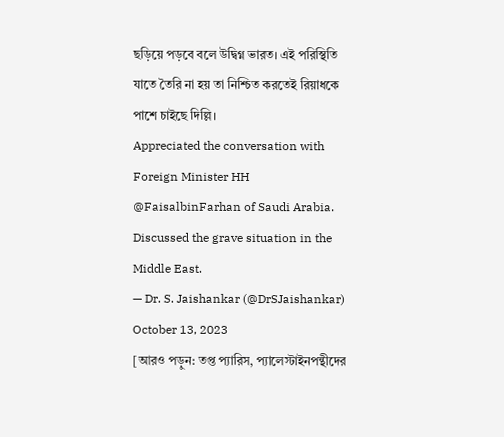ছড়িয়ে পড়বে বলে উদ্বিগ্ন ভারত। এই পরিস্থিতি যাতে তৈরি না হয় তা নিশ্চিত করতেই রিয়াধকে পাশে চাইছে দিল্লি।
Appreciated the conversation with Foreign Minister HH @FaisalbinFarhan of Saudi Arabia.
Discussed the grave situation in the Middle East.
— Dr. S. Jaishankar (@DrSJaishankar) October 13, 2023
[আরও পড়ুন: তপ্ত প্যারিস, প্যালেস্টাইনপন্থীদের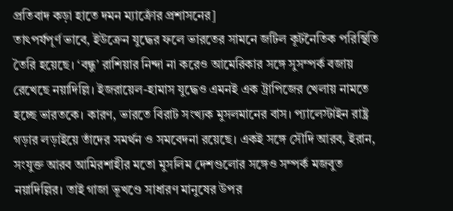প্রতিবাদ কড়া হাতে দমন ম্যাক্রোঁর প্রশাসনের]
তাৎপর্যপূর্ণ ভাবে, ইউক্রেন যুদ্ধের ফলে ভারতের সামনে জটিল কূটনৈতিক পরিস্থিতি তৈরি হয়েছে। ‘বন্ধু’ রাশিয়ার নিন্দা না করেও আমেরিকার সঙ্গে সুসম্পর্ক বজায় রেখেছে নয়াদিল্লি। ইজরায়েল-হামাস যুদ্ধেও এমনই এক ট্রাপিজের খেলায় নামতে হচ্ছে ভারতকে। কারণ, ভারতে বিরাট সংখ্যক মুসলমানের বাস। প্যালেস্টাইন রাষ্ট্র গড়ার লড়াইয়ে তাঁদের সমর্থন ও সমবেদনা রয়েছে। একই সঙ্গে সৌদি আরব, ইরান, সংযুক্ত আরব আমিরশাহীর মতো মুসলিম দেশগুলোর সঙ্গেও সম্পর্ক মজবুত নয়াদিল্লির। তাই গাজা ভূখণ্ডে সাধারণ মানুষের উপর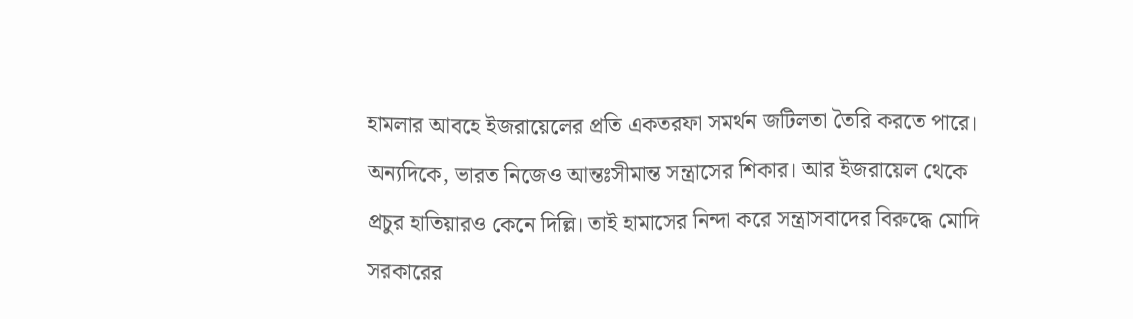হামলার আবহে ইজরায়েলের প্রতি একতরফা সমর্থন জটিলতা তৈরি করতে পারে। অন্যদিকে, ভারত নিজেও আন্তঃসীমান্ত সন্ত্রাসের শিকার। আর ইজরায়েল থেকে প্রচুর হাতিয়ারও কেনে দিল্লি। তাই হামাসের নিন্দা করে সন্ত্রাসবাদের বিরুদ্ধে মোদি সরকারের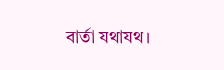বার্তা যথাযথ।